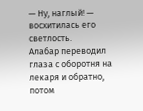— Ну, наглый! — восхитилась его светлость.
Алабар переводил глаза с оборотня на лекаря и обратно, потом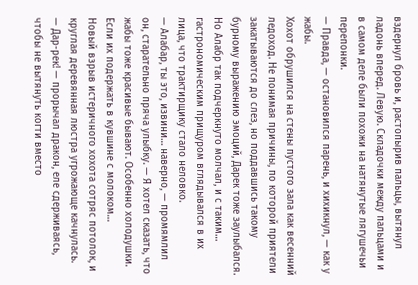вздернул бровь и, растопырив пальцы, вытянул ладонь вперед. Левую. Складочки между пальцами и в самом деле были похожи на натянутые лягушечьи перепонки.
— Правда, — остановился парень, и хихикнул, — как у жабы.
Хохот обрушился на стены пустого зала как весенний ледоход. Не понимая причины, по которой приятели закатываются до слез, но поддавшись такому бурному выражению эмоций, Дарек тоже заулыбался. Но Алабр так подчеркнуто молчал, и с таким… гастрономическим прищуром вглядывался в их лица, что трактирщику стало неловко.
— Алабар, ты это, извини… наверно, — промямлил он, старательно пряча улыбку. — Я хотел сказать, что жабы тоже красивые бывают. Особенно холодушки. Если их подержать в кувшине с молоком…
Новый взрыв истеричного хохота сотряс потолок, и круглая деревянная люстра угрожающе качнулась.
— Дар-рек! — прорычал дракон, еле сдерживаясь, чтобы не вытянуть когти вместо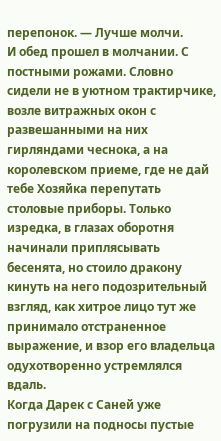перепонок. — Лучше молчи.
И обед прошел в молчании. С постными рожами. Словно сидели не в уютном трактирчике, возле витражных окон с развешанными на них гирляндами чеснока, а на королевском приеме, где не дай тебе Хозяйка перепутать столовые приборы. Только изредка, в глазах оборотня начинали приплясывать бесенята, но стоило дракону кинуть на него подозрительный взгляд, как хитрое лицо тут же принимало отстраненное выражение, и взор его владельца одухотворенно устремлялся вдаль.
Когда Дарек с Саней уже погрузили на подносы пустые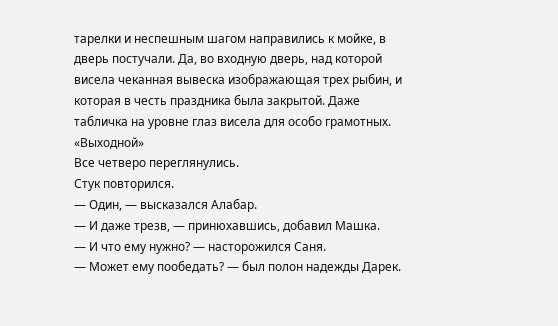тарелки и неспешным шагом направились к мойке, в дверь постучали. Да, во входную дверь, над которой висела чеканная вывеска изображающая трех рыбин, и которая в честь праздника была закрытой. Даже табличка на уровне глаз висела для особо грамотных. «Выходной»
Все четверо переглянулись.
Стук повторился.
— Один, — высказался Алабар.
— И даже трезв, — принюхавшись, добавил Машка.
— И что ему нужно? — насторожился Саня.
— Может ему пообедать? — был полон надежды Дарек.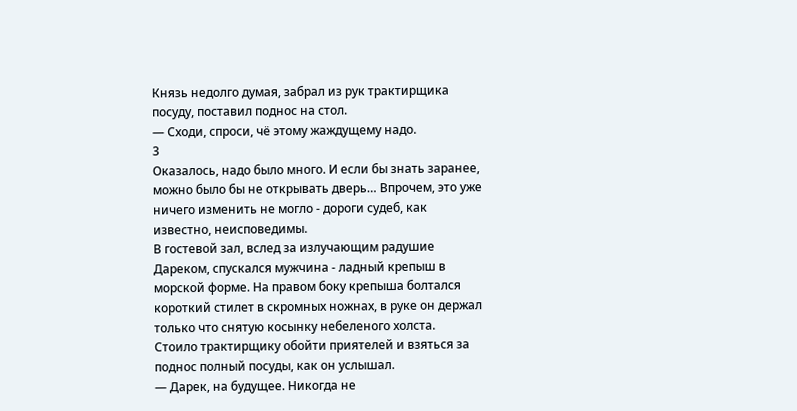Князь недолго думая, забрал из рук трактирщика посуду, поставил поднос на стол.
— Сходи, спроси, чё этому жаждущему надо.
3
Оказалось, надо было много. И если бы знать заранее, можно было бы не открывать дверь… Впрочем, это уже ничего изменить не могло - дороги судеб, как известно, неисповедимы.
В гостевой зал, вслед за излучающим радушие Дареком, спускался мужчина - ладный крепыш в морской форме. На правом боку крепыша болтался короткий стилет в скромных ножнах, в руке он держал только что снятую косынку небеленого холста.
Стоило трактирщику обойти приятелей и взяться за поднос полный посуды, как он услышал.
— Дарек, на будущее. Никогда не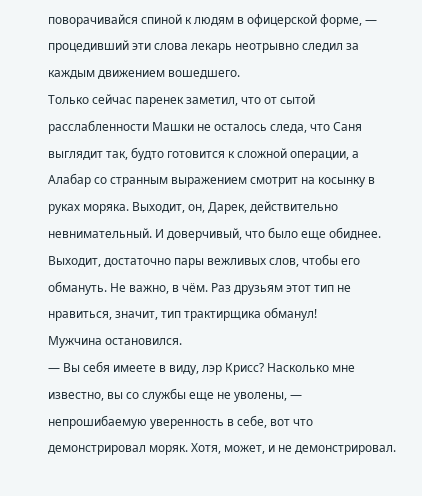поворачивайся спиной к людям в офицерской форме, — процедивший эти слова лекарь неотрывно следил за каждым движением вошедшего.
Только сейчас паренек заметил, что от сытой расслабленности Машки не осталось следа, что Саня выглядит так, будто готовится к сложной операции, а Алабар со странным выражением смотрит на косынку в руках моряка. Выходит, он, Дарек, действительно невнимательный. И доверчивый, что было еще обиднее. Выходит, достаточно пары вежливых слов, чтобы его обмануть. Не важно, в чём. Раз друзьям этот тип не нравиться, значит, тип трактирщика обманул!
Мужчина остановился.
— Вы себя имеете в виду, лэр Крисс? Насколько мне известно, вы со службы еще не уволены, — непрошибаемую уверенность в себе, вот что демонстрировал моряк. Хотя, может, и не демонстрировал.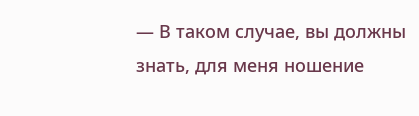— В таком случае, вы должны знать, для меня ношение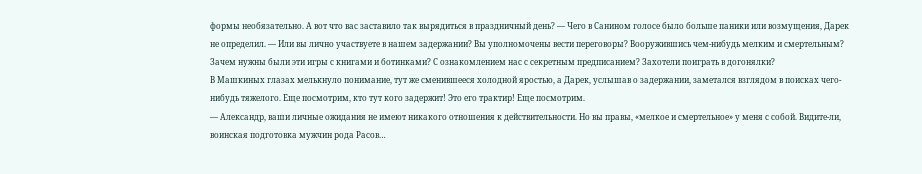формы необязательно. А вот что вас заставило так вырядиться в праздничный день? — Чего в Санином голосе было больше паники или возмущения, Дарек не определил. — Или вы лично участвуете в нашем задержании? Вы уполномочены вести переговоры? Вооружившись чем-нибудь мелким и смертельным? Зачем нужны были эти игры с книгами и ботинками? С ознакомлением нас с секретным предписанием? Захотели поиграть в догонялки?
В Машкиных глазах мелькнуло понимание, тут же сменившееся холодной яростью, а Дарек, услышав о задержании, заметался взглядом в поисках чего-нибудь тяжелого. Еще посмотрим, кто тут кого задержит! Это его трактир! Еще посмотрим.
— Александр, ваши личные ожидания не имеют никакого отношения к действительности. Но вы правы, «мелкое и смертельное» у меня с собой. Видите-ли, воинская подготовка мужчин рода Расов…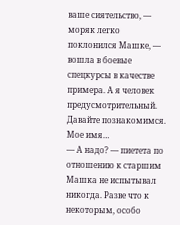ваше сиятельство, — моряк легко поклонился Машке, — вошла в боевые спецкурсы в качестве примера. А я человек предусмотрительный. Давайте познакомимся. Мое имя…
— А надо? — пиетета по отношению к старшим Машка не испытывал никогда. Разве что к некоторым, особо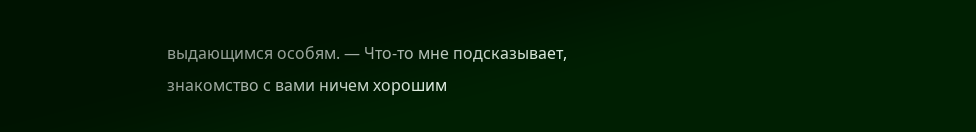выдающимся особям. — Что-то мне подсказывает, знакомство с вами ничем хорошим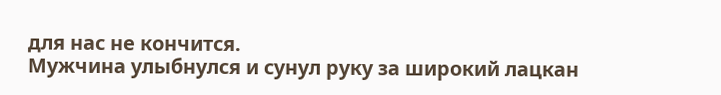для нас не кончится.
Мужчина улыбнулся и сунул руку за широкий лацкан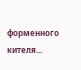форменного кителя...